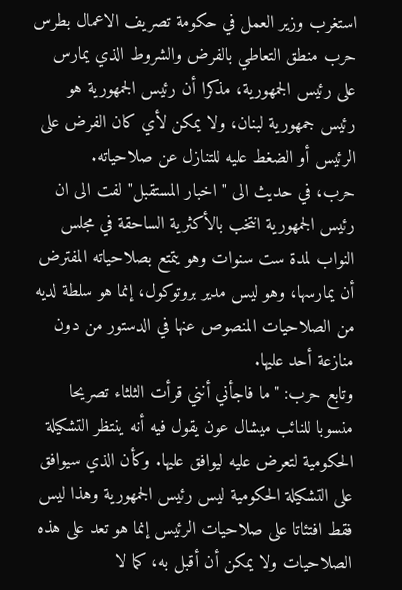استغرب وزير العمل في حكومة تصريف الاعمال بطرس حرب منطق التعاطي بالفرض والشروط الذي يمارس على رئيس الجمهورية، مذكرا أن رئيس الجمهورية هو رئيس جمهورية لبنان، ولا يمكن لأي كان الفرض على الرئيس أو الضغط عليه للتنازل عن صلاحياته.
حرب، في حديث الى "اخبار المستقبل" لفت الى ان رئيس الجمهورية انتخب بالأكثرية الساحقة في مجلس النواب لمدة ست سنوات وهو يتمتع بصلاحياته المفترض أن يمارسها، وهو ليس مدير بروتوكول، إنما هو سلطة لديه من الصلاحيات المنصوص عنها في الدستور من دون منازعة أحد عليها.
وتابع حرب: "ما فاجأني أنني قرأت الثلثاء تصريحا منسوبا للنائب ميشال عون يقول فيه أنه ينتظر التشكيلة الحكومية لتعرض عليه ليوافق عليها. وكأن الذي سيوافق على التشكيلة الحكومية ليس رئيس الجمهورية وهذا ليس فقط افتئاتا على صلاحيات الرئيس إنما هو تعد على هذه الصلاحيات ولا يمكن أن أقبل به، كما لا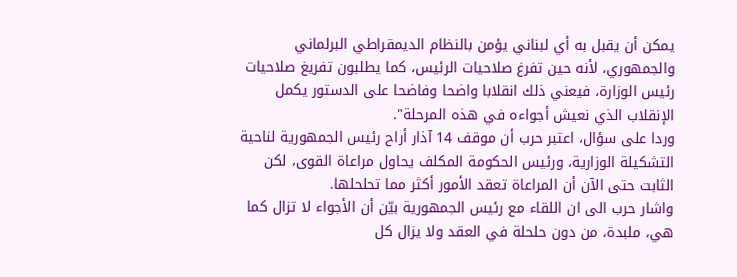يمكن أن يقبل به أي لبناني يؤمن بالنظام الديمقراطي البرلماني والجمهوري، لأنه حين تفرغ صلاحيات الرئيس، كما يطلبون تفريغ صلاحيات رئيس الوزارة، فيعني ذلك انقلابا واضحا وفاضحا على الدستور يكمل الإنقلاب الذي نعيش أجواءه في هذه المرحلة".
وردا على سؤال، اعتبر حرب أن موقف 14 آذار أراح رئيس الجمهورية لناحية التشكيلة الوزارية، ورئيس الحكومة المكلف يحاول مراعاة القوى، لكن الثابت حتى الآن أن المراعاة تعقد الأمور أكثر مما تحلحلها.
واشار حرب الى ان اللقاء مع رئيس الجمهورية بيّن أن الأجواء لا تزال كما هي، ملبدة، من دون حلحلة في العقد ولا يزال كل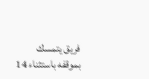فريق يتمسك بموقفه باستثناء 14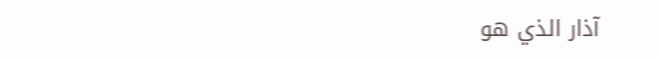آذار الذي هو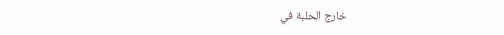خارج الحلبة في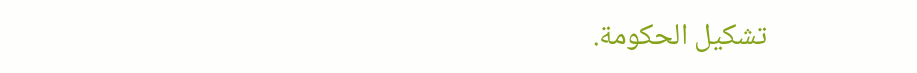تشكيل الحكومة.